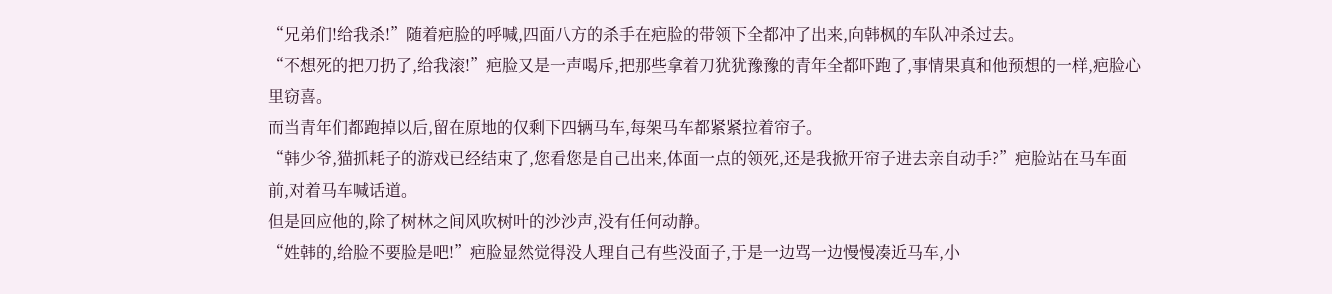“兄弟们!给我杀!”随着疤脸的呼喊,四面八方的杀手在疤脸的带领下全都冲了出来,向韩枫的车队冲杀过去。
“不想死的把刀扔了,给我滚!”疤脸又是一声喝斥,把那些拿着刀犹犹豫豫的青年全都吓跑了,事情果真和他预想的一样,疤脸心里窃喜。
而当青年们都跑掉以后,留在原地的仅剩下四辆马车,每架马车都紧紧拉着帘子。
“韩少爷,猫抓耗子的游戏已经结束了,您看您是自己出来,体面一点的领死,还是我掀开帘子进去亲自动手?”疤脸站在马车面前,对着马车喊话道。
但是回应他的,除了树林之间风吹树叶的沙沙声,没有任何动静。
“姓韩的,给脸不要脸是吧!”疤脸显然觉得没人理自己有些没面子,于是一边骂一边慢慢凑近马车,小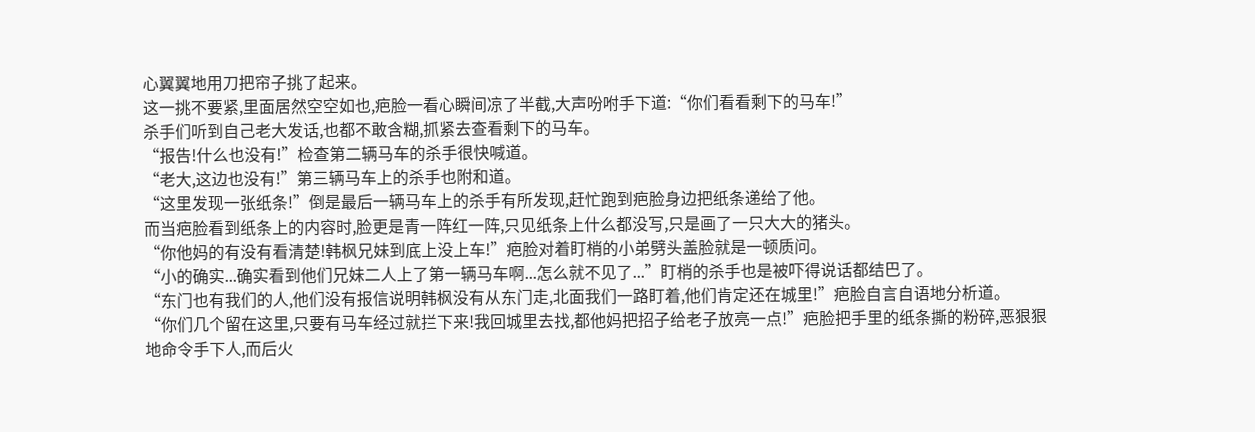心翼翼地用刀把帘子挑了起来。
这一挑不要紧,里面居然空空如也,疤脸一看心瞬间凉了半截,大声吩咐手下道:“你们看看剩下的马车!”
杀手们听到自己老大发话,也都不敢含糊,抓紧去查看剩下的马车。
“报告!什么也没有!”检查第二辆马车的杀手很快喊道。
“老大,这边也没有!”第三辆马车上的杀手也附和道。
“这里发现一张纸条!”倒是最后一辆马车上的杀手有所发现,赶忙跑到疤脸身边把纸条递给了他。
而当疤脸看到纸条上的内容时,脸更是青一阵红一阵,只见纸条上什么都没写,只是画了一只大大的猪头。
“你他妈的有没有看清楚!韩枫兄妹到底上没上车!”疤脸对着盯梢的小弟劈头盖脸就是一顿质问。
“小的确实...确实看到他们兄妹二人上了第一辆马车啊...怎么就不见了...”盯梢的杀手也是被吓得说话都结巴了。
“东门也有我们的人,他们没有报信说明韩枫没有从东门走,北面我们一路盯着,他们肯定还在城里!”疤脸自言自语地分析道。
“你们几个留在这里,只要有马车经过就拦下来!我回城里去找,都他妈把招子给老子放亮一点!”疤脸把手里的纸条撕的粉碎,恶狠狠地命令手下人,而后火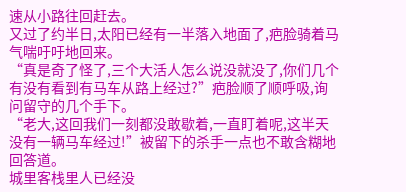速从小路往回赶去。
又过了约半日,太阳已经有一半落入地面了,疤脸骑着马气喘吁吁地回来。
“真是奇了怪了,三个大活人怎么说没就没了,你们几个有没有看到有马车从路上经过?”疤脸顺了顺呼吸,询问留守的几个手下。
“老大,这回我们一刻都没敢歇着,一直盯着呢,这半天没有一辆马车经过!”被留下的杀手一点也不敢含糊地回答道。
城里客栈里人已经没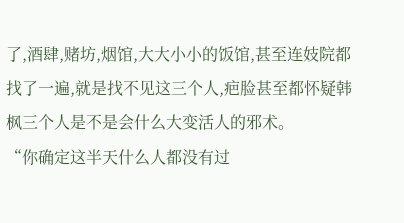了,酒肆,赌坊,烟馆,大大小小的饭馆,甚至连妓院都找了一遍,就是找不见这三个人,疤脸甚至都怀疑韩枫三个人是不是会什么大变活人的邪术。
“你确定这半天什么人都没有过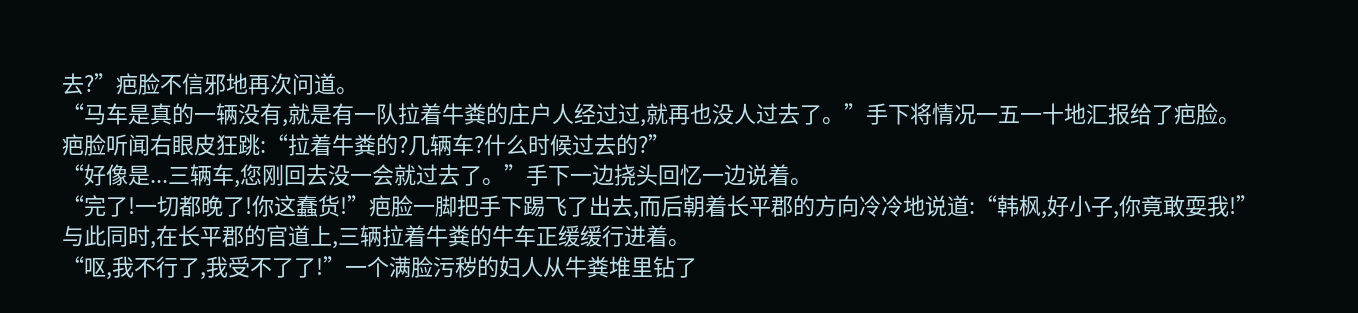去?”疤脸不信邪地再次问道。
“马车是真的一辆没有,就是有一队拉着牛粪的庄户人经过过,就再也没人过去了。”手下将情况一五一十地汇报给了疤脸。
疤脸听闻右眼皮狂跳:“拉着牛粪的?几辆车?什么时候过去的?”
“好像是...三辆车,您刚回去没一会就过去了。”手下一边挠头回忆一边说着。
“完了!一切都晚了!你这蠢货!”疤脸一脚把手下踢飞了出去,而后朝着长平郡的方向冷冷地说道:“韩枫,好小子,你竟敢耍我!”
与此同时,在长平郡的官道上,三辆拉着牛粪的牛车正缓缓行进着。
“呕,我不行了,我受不了了!”一个满脸污秽的妇人从牛粪堆里钻了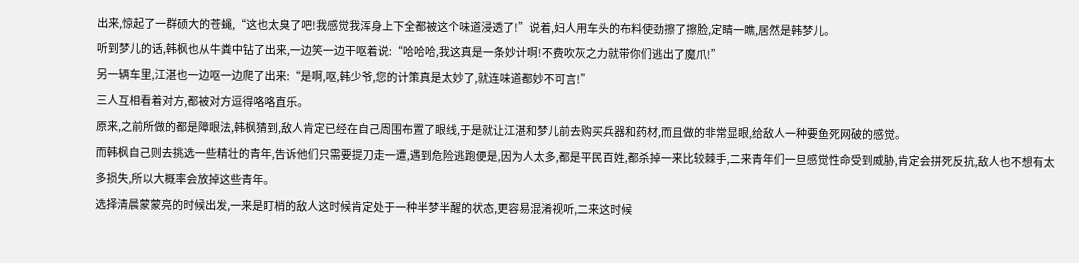出来,惊起了一群硕大的苍蝇,“这也太臭了吧!我感觉我浑身上下全都被这个味道浸透了!”说着,妇人用车头的布料使劲擦了擦脸,定睛一瞧,居然是韩梦儿。
听到梦儿的话,韩枫也从牛粪中钻了出来,一边笑一边干呕着说:“哈哈哈,我这真是一条妙计啊!不费吹灰之力就带你们逃出了魔爪!”
另一辆车里,江湛也一边呕一边爬了出来:“是啊,呕,韩少爷,您的计策真是太妙了,就连味道都妙不可言!”
三人互相看着对方,都被对方逗得咯咯直乐。
原来,之前所做的都是障眼法,韩枫猜到,敌人肯定已经在自己周围布置了眼线,于是就让江湛和梦儿前去购买兵器和药材,而且做的非常显眼,给敌人一种要鱼死网破的感觉。
而韩枫自己则去挑选一些精壮的青年,告诉他们只需要提刀走一遭,遇到危险逃跑便是,因为人太多,都是平民百姓,都杀掉一来比较棘手,二来青年们一旦感觉性命受到威胁,肯定会拼死反抗,敌人也不想有太多损失,所以大概率会放掉这些青年。
选择清晨蒙蒙亮的时候出发,一来是盯梢的敌人这时候肯定处于一种半梦半醒的状态,更容易混淆视听,二来这时候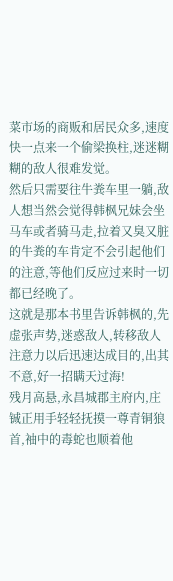菜市场的商贩和居民众多,速度快一点来一个偷梁换柱,迷迷糊糊的敌人很难发觉。
然后只需要往牛粪车里一躺,敌人想当然会觉得韩枫兄妹会坐马车或者骑马走,拉着又臭又脏的牛粪的车肯定不会引起他们的注意,等他们反应过来时一切都已经晚了。
这就是那本书里告诉韩枫的,先虚张声势,迷惑敌人,转移敌人注意力以后迅速达成目的,出其不意,好一招瞒天过海!
残月高悬,永昌城郡主府内,庄铖正用手轻轻抚摸一尊青铜狼首,袖中的毒蛇也顺着他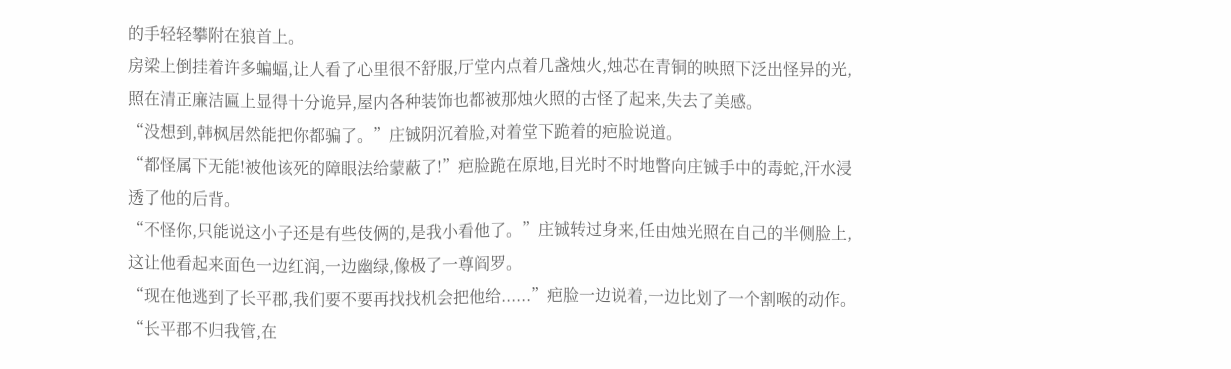的手轻轻攀附在狼首上。
房梁上倒挂着许多蝙蝠,让人看了心里很不舒服,厅堂内点着几盏烛火,烛芯在青铜的映照下泛出怪异的光,照在清正廉洁匾上显得十分诡异,屋内各种装饰也都被那烛火照的古怪了起来,失去了美感。
“没想到,韩枫居然能把你都骗了。”庄铖阴沉着脸,对着堂下跪着的疤脸说道。
“都怪属下无能!被他该死的障眼法给蒙蔽了!”疤脸跪在原地,目光时不时地瞥向庄铖手中的毒蛇,汗水浸透了他的后背。
“不怪你,只能说这小子还是有些伎俩的,是我小看他了。”庄铖转过身来,任由烛光照在自己的半侧脸上,这让他看起来面色一边红润,一边幽绿,像极了一尊阎罗。
“现在他逃到了长平郡,我们要不要再找找机会把他给......”疤脸一边说着,一边比划了一个割喉的动作。
“长平郡不归我管,在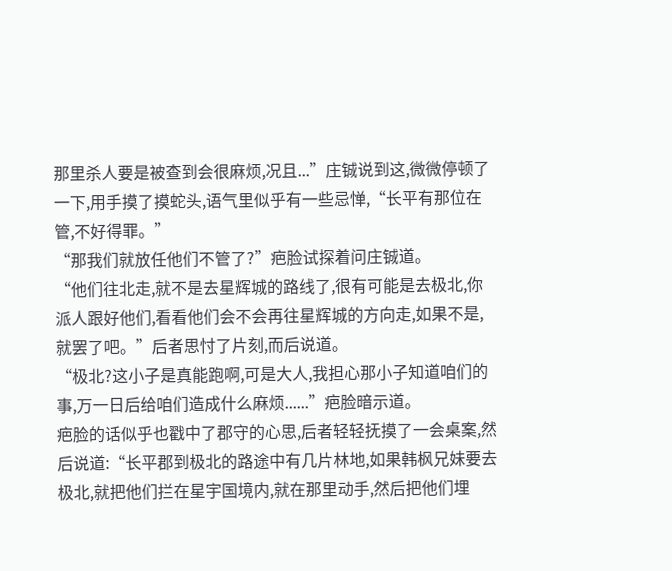那里杀人要是被查到会很麻烦,况且...”庄铖说到这,微微停顿了一下,用手摸了摸蛇头,语气里似乎有一些忌惮,“长平有那位在管,不好得罪。”
“那我们就放任他们不管了?”疤脸试探着问庄铖道。
“他们往北走,就不是去星辉城的路线了,很有可能是去极北,你派人跟好他们,看看他们会不会再往星辉城的方向走,如果不是,就罢了吧。”后者思忖了片刻,而后说道。
“极北?这小子是真能跑啊,可是大人,我担心那小子知道咱们的事,万一日后给咱们造成什么麻烦......”疤脸暗示道。
疤脸的话似乎也戳中了郡守的心思,后者轻轻抚摸了一会桌案,然后说道:“长平郡到极北的路途中有几片林地,如果韩枫兄妹要去极北,就把他们拦在星宇国境内,就在那里动手,然后把他们埋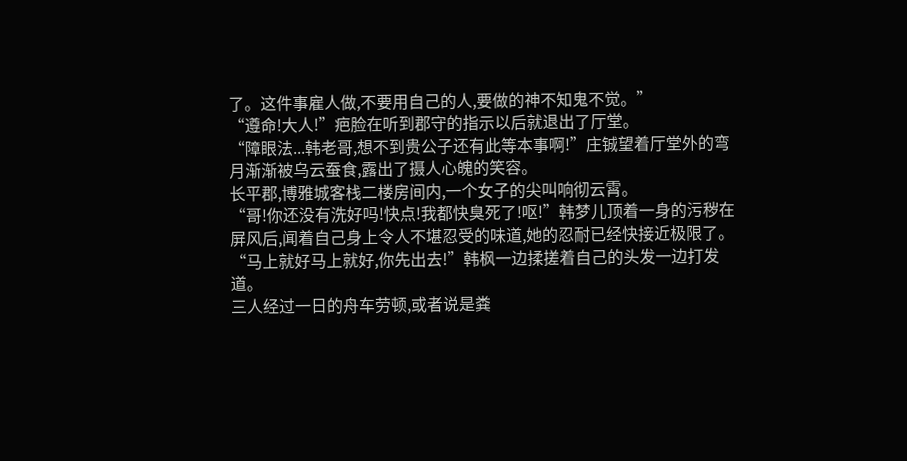了。这件事雇人做,不要用自己的人,要做的神不知鬼不觉。”
“遵命!大人!”疤脸在听到郡守的指示以后就退出了厅堂。
“障眼法...韩老哥,想不到贵公子还有此等本事啊!”庄铖望着厅堂外的弯月渐渐被乌云蚕食,露出了摄人心魄的笑容。
长平郡,博雅城客栈二楼房间内,一个女子的尖叫响彻云霄。
“哥!你还没有洗好吗!快点!我都快臭死了!呕!”韩梦儿顶着一身的污秽在屏风后,闻着自己身上令人不堪忍受的味道,她的忍耐已经快接近极限了。
“马上就好马上就好,你先出去!”韩枫一边揉搓着自己的头发一边打发道。
三人经过一日的舟车劳顿,或者说是粪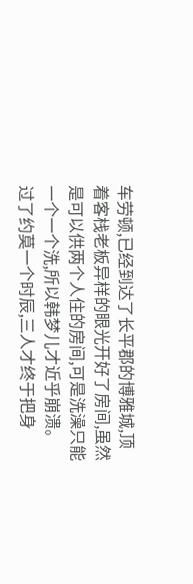车劳顿,已经到达了长平郡的博雅城,顶着客栈老板异样的眼光开好了房间,虽然是可以供两个人住的房间,可是洗澡只能一个一个洗,所以韩梦儿才近乎崩溃。
过了约莫一个时辰,三人才终于把身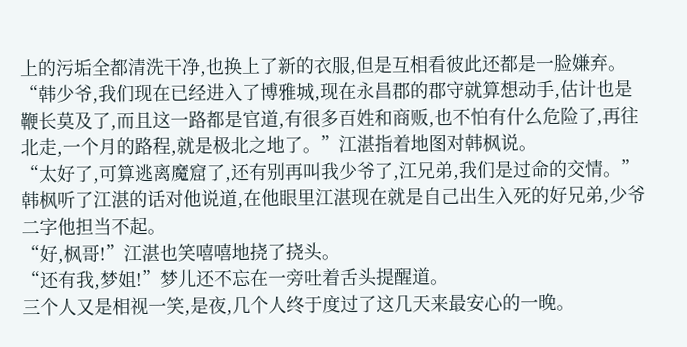上的污垢全都清洗干净,也换上了新的衣服,但是互相看彼此还都是一脸嫌弃。
“韩少爷,我们现在已经进入了博雅城,现在永昌郡的郡守就算想动手,估计也是鞭长莫及了,而且这一路都是官道,有很多百姓和商贩,也不怕有什么危险了,再往北走,一个月的路程,就是极北之地了。”江湛指着地图对韩枫说。
“太好了,可算逃离魔窟了,还有别再叫我少爷了,江兄弟,我们是过命的交情。”韩枫听了江湛的话对他说道,在他眼里江湛现在就是自己出生入死的好兄弟,少爷二字他担当不起。
“好,枫哥!”江湛也笑嘻嘻地挠了挠头。
“还有我,梦姐!”梦儿还不忘在一旁吐着舌头提醒道。
三个人又是相视一笑,是夜,几个人终于度过了这几天来最安心的一晚。